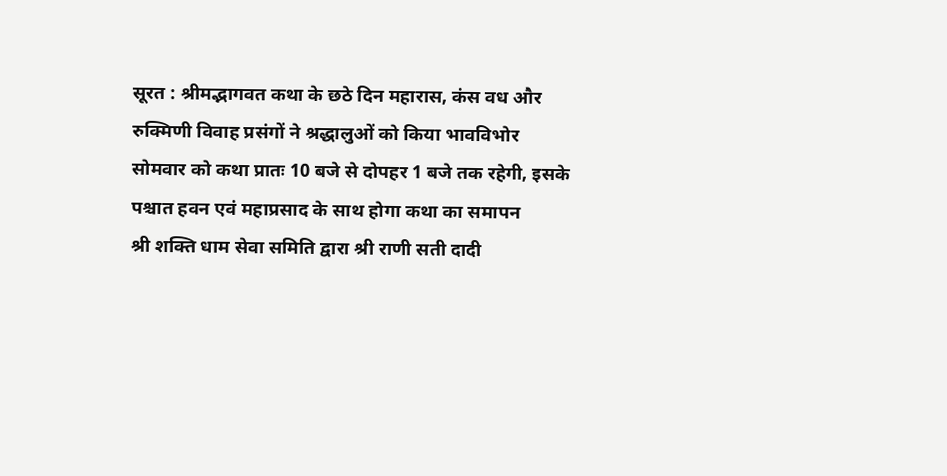सूरत : श्रीमद्भागवत कथा के छठे दिन महारास, कंस वध और रुक्मिणी विवाह प्रसंगों ने श्रद्धालुओं को किया भावविभोर
सोमवार को कथा प्रातः 10 बजे से दोपहर 1 बजे तक रहेगी, इसके पश्चात हवन एवं महाप्रसाद के साथ होगा कथा का समापन
श्री शक्ति धाम सेवा समिति द्वारा श्री राणी सती दादी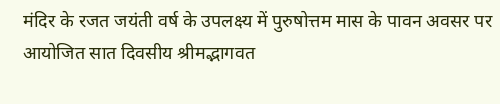मंदिर के रजत जयंती वर्ष के उपलक्ष्य में पुरुषोत्तम मास के पावन अवसर पर आयोजित सात दिवसीय श्रीमद्भागवत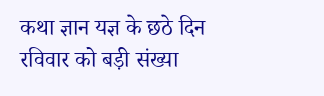कथा ज्ञान यज्ञ के छठे दिन रविवार को बड़ी संख्या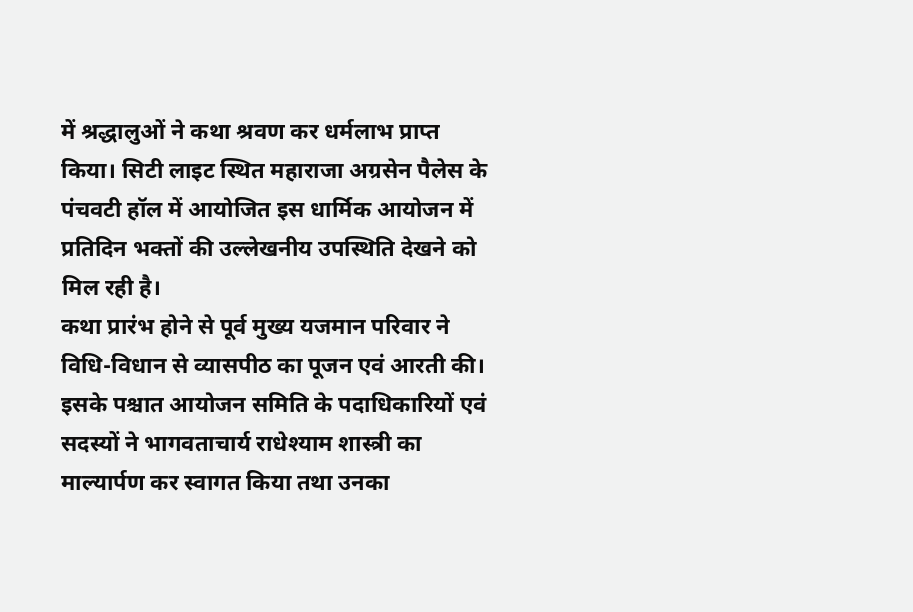में श्रद्धालुओं ने कथा श्रवण कर धर्मलाभ प्राप्त किया। सिटी लाइट स्थित महाराजा अग्रसेन पैलेस के पंचवटी हॉल में आयोजित इस धार्मिक आयोजन में प्रतिदिन भक्तों की उल्लेखनीय उपस्थिति देखने को मिल रही है।
कथा प्रारंभ होने से पूर्व मुख्य यजमान परिवार ने विधि-विधान से व्यासपीठ का पूजन एवं आरती की। इसके पश्चात आयोजन समिति के पदाधिकारियों एवं सदस्यों ने भागवताचार्य राधेश्याम शास्त्री का माल्यार्पण कर स्वागत किया तथा उनका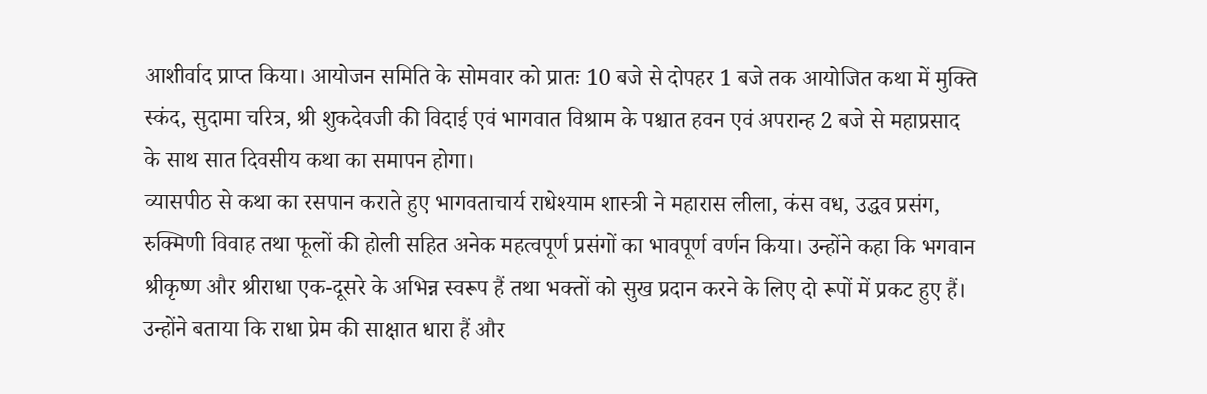आशीर्वाद प्राप्त किया। आयोजन समिति के सोमवार को प्रातः 10 बजे से दोपहर 1 बजे तक आयोजित कथा में मुक्ति स्कंद, सुदामा चरित्र, श्री शुकदेवजी की विदाई एवं भागवात विश्राम के पश्चात हवन एवं अपरान्ह 2 बजे से महाप्रसाद के साथ सात दिवसीय कथा का समापन होगा।
व्यासपीठ से कथा का रसपान कराते हुए भागवताचार्य राधेश्याम शास्त्री ने महारास लीला, कंस वध, उद्धव प्रसंग, रुक्मिणी विवाह तथा फूलों की होली सहित अनेक महत्वपूर्ण प्रसंगों का भावपूर्ण वर्णन किया। उन्होंने कहा कि भगवान श्रीकृष्ण और श्रीराधा एक-दूसरे के अभिन्न स्वरूप हैं तथा भक्तों को सुख प्रदान करने के लिए दो रूपों में प्रकट हुए हैं। उन्होंने बताया कि राधा प्रेम की साक्षात धारा हैं और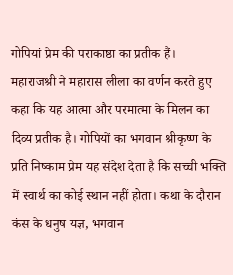गोपियां प्रेम की पराकाष्ठा का प्रतीक हैं।
महाराजश्री ने महारास लीला का वर्णन करते हुए कहा कि यह आत्मा और परमात्मा के मिलन का दिव्य प्रतीक है। गोपियों का भगवान श्रीकृष्ण के प्रति निष्काम प्रेम यह संदेश देता है कि सच्ची भक्ति में स्वार्थ का कोई स्थान नहीं होता। कथा के दौरान कंस के धनुष यज्ञ, भगवान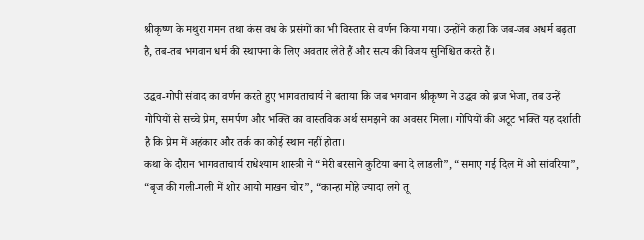श्रीकृष्ण के मथुरा गमन तथा कंस वध के प्रसंगों का भी विस्तार से वर्णन किया गया। उन्होंने कहा कि जब-जब अधर्म बढ़ता है, तब-तब भगवान धर्म की स्थापना के लिए अवतार लेते हैं और सत्य की विजय सुनिश्चित करते हैं।

उद्धव-गोपी संवाद का वर्णन करते हुए भागवताचार्य ने बताया कि जब भगवान श्रीकृष्ण ने उद्धव को ब्रज भेजा, तब उन्हें गोपियों से सच्चे प्रेम, समर्पण और भक्ति का वास्तविक अर्थ समझने का अवसर मिला। गोपियों की अटूट भक्ति यह दर्शाती है कि प्रेम में अहंकार और तर्क का कोई स्थान नहीं होता।
कथा के दौरान भागवताचार्य राधेश्याम शास्त्री ने “मेरी बरसाने कुटिया बना दे लाडली”, “समाए गई दिल में ओ सांवरिया”, “बृज की गली-गली में शोर आयो माखन चोर”, “कान्हा मोहे ज्यादा लगे तू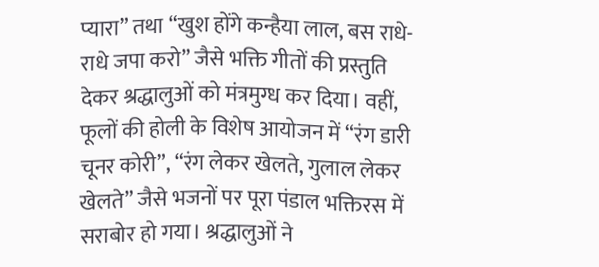प्यारा” तथा “खुश होंगे कन्हैया लाल, बस राधे-राधे जपा करो” जैसे भक्ति गीतों की प्रस्तुति देकर श्रद्धालुओं को मंत्रमुग्ध कर दिया। वहीं, फूलों की होली के विशेष आयोजन में “रंग डारी चूनर कोरी”, “रंग लेकर खेलते, गुलाल लेकर खेलते” जैसे भजनों पर पूरा पंडाल भक्तिरस में सराबोर हो गया। श्रद्धालुओं ने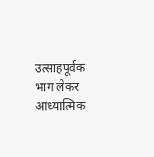उत्साहपूर्वक भाग लेकर आध्यात्मिक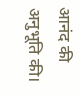आनंद की अनुभूति की।